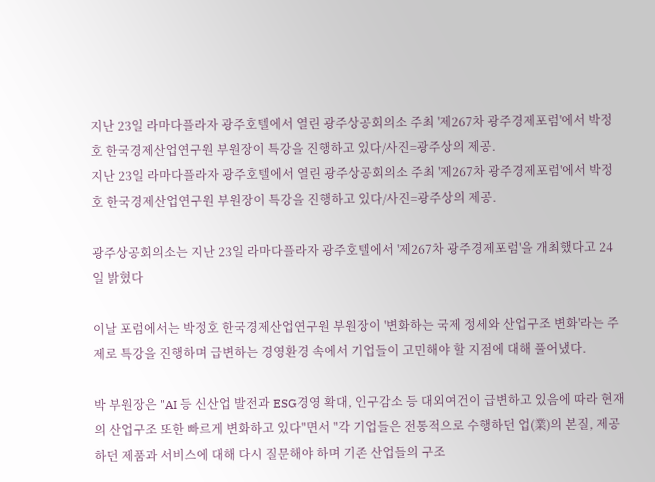지난 23일 라마다플라자 광주호텔에서 열린 광주상공회의소 주최 '제267차 광주경제포럼'에서 박정호 한국경제산업연구원 부원장이 특강을 진행하고 있다/사진=광주상의 제공.
지난 23일 라마다플라자 광주호텔에서 열린 광주상공회의소 주최 '제267차 광주경제포럼'에서 박정호 한국경제산업연구원 부원장이 특강을 진행하고 있다/사진=광주상의 제공.

광주상공회의소는 지난 23일 라마다플라자 광주호텔에서 '제267차 광주경제포럼'을 개최했다고 24일 밝혔다

이날 포럼에서는 박정호 한국경제산업연구원 부원장이 '변화하는 국제 정세와 산업구조 변화'라는 주제로 특강을 진행하며 급변하는 경영환경 속에서 기업들이 고민해야 할 지점에 대해 풀어냈다.

박 부원장은 "AI 등 신산업 발전과 ESG경영 확대, 인구감소 등 대외여건이 급변하고 있음에 따라 현재의 산업구조 또한 빠르게 변화하고 있다"면서 "각 기업들은 전통적으로 수행하던 업(業)의 본질, 제공하던 제품과 서비스에 대해 다시 질문해야 하며 기존 산업들의 구조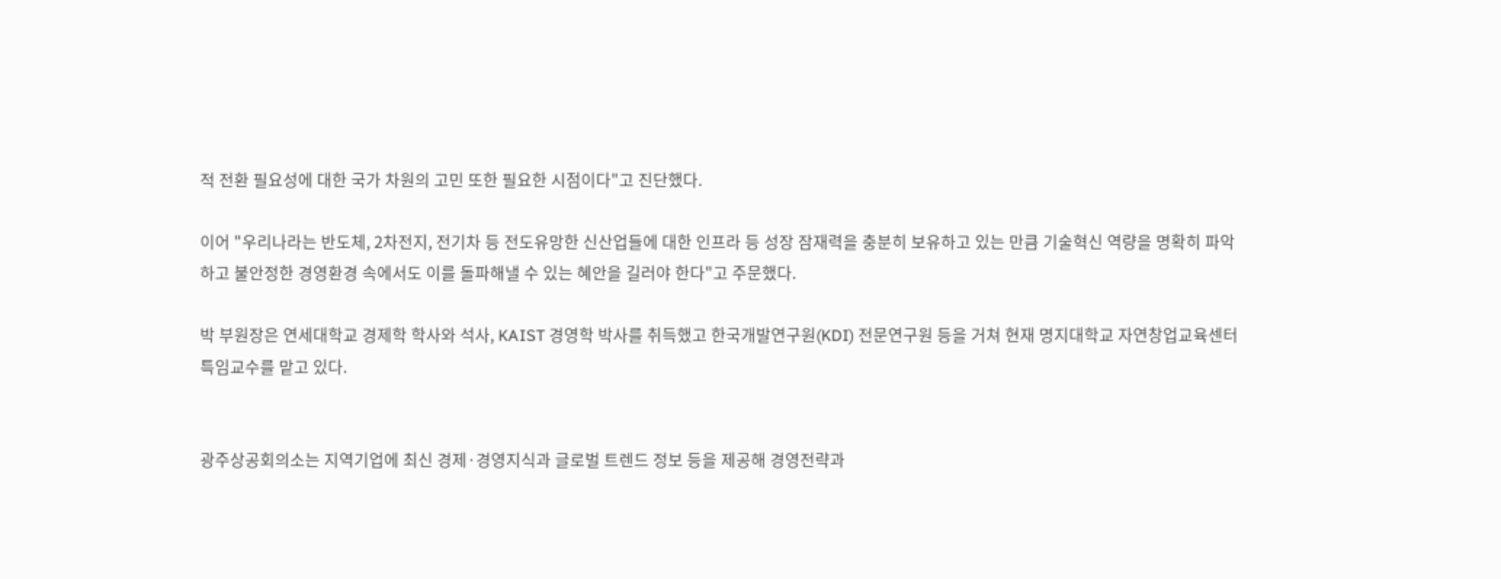적 전환 필요성에 대한 국가 차원의 고민 또한 필요한 시점이다"고 진단했다.

이어 "우리나라는 반도체, 2차전지, 전기차 등 전도유망한 신산업들에 대한 인프라 등 성장 잠재력을 충분히 보유하고 있는 만큼 기술혁신 역량을 명확히 파악하고 불안정한 경영환경 속에서도 이를 돌파해낼 수 있는 혜안을 길러야 한다"고 주문했다.

박 부원장은 연세대학교 경제학 학사와 석사, KAIST 경영학 박사를 취득했고 한국개발연구원(KDI) 전문연구원 등을 거쳐 현재 명지대학교 자연창업교육센터 특임교수를 맡고 있다.


광주상공회의소는 지역기업에 최신 경제·경영지식과 글로벌 트렌드 정보 등을 제공해 경영전략과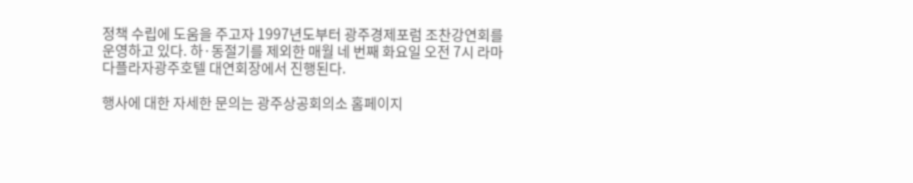정책 수립에 도움을 주고자 1997년도부터 광주경제포럼 조찬강연회를 운영하고 있다. 하·동절기를 제외한 매월 네 번째 화요일 오전 7시 라마다플라자광주호텔 대연회장에서 진행된다.

행사에 대한 자세한 문의는 광주상공회의소 홈페이지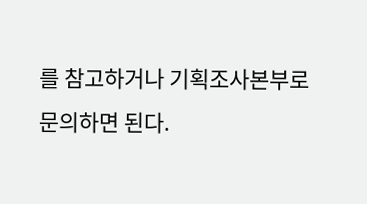를 참고하거나 기획조사본부로 문의하면 된다.